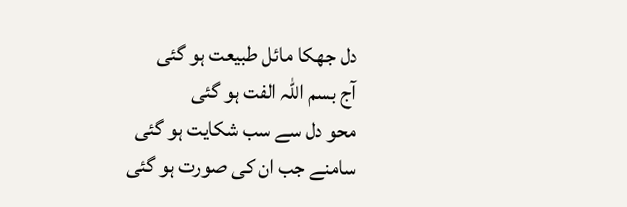دل جھکا مائل طبیعت ہو گئی
آج بسم اللہ الفت ہو گئی
محو دل سے سب شکایت ہو گئی
سامنے جب ان کی صورت ہو گئی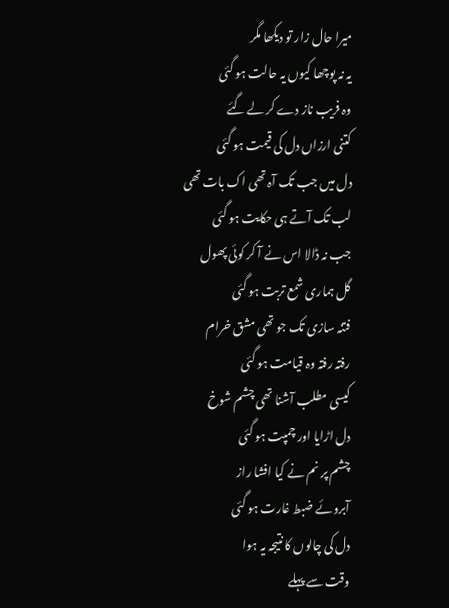میرا حال زار تو دیکھا مگر
یہ نہ پوچھا کیوں یہ حالت ہو گئی
وہ فریب ناز دے کر لے گئے
کتنی ارزاں دل کی قیمت ہو گئی
دل میں جب تک آہ تھی اک بات تھی
لب تک آتے ہی حکایت ہو گئی
جب نہ ڈالا اس نے آ کر کوئی پھول
گل ہماری شمع تربت ہو گئی
فتنہ سازی تک جو تھی مشق خرام
رفتہ رفتہ وہ قیامت ہو گئی
کیسی مطلب آشنا تھی چشم شوخ
دل اڑایا اور چمپت ہو گئی
چشم پر نم نے کیا افشا راز
آبروئے ضبط غارت ہو گئی
دل کی چالوں کا نتیجہ یہ ہوا
وقت سے پہلے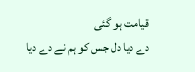قیامت ہو گئی
دے دیا دل جس کو ہم نے دے دیا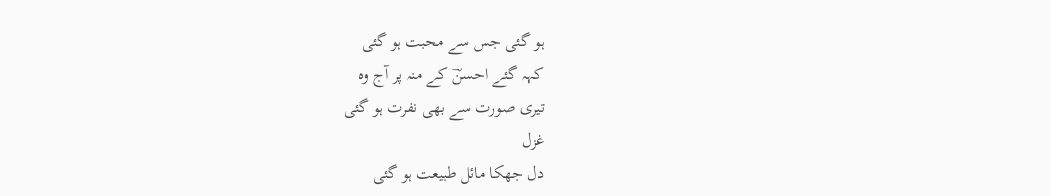ہو گئی جس سے محبت ہو گئی
کہہ گئے احسنؔ کے منہ پر آج وہ
تیری صورت سے بھی نفرت ہو گئی
غزل
دل جھکا مائل طبیعت ہو گئی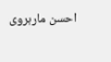احسن مارہروی